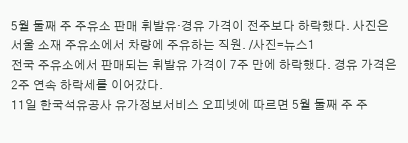5월 둘째 주 주유소 판매 휘발유·경유 가격이 전주보다 하락했다. 사진은 서울 소재 주유소에서 차량에 주유하는 직원. /사진=뉴스1
전국 주유소에서 판매되는 휘발유 가격이 7주 만에 하락했다. 경유 가격은 2주 연속 하락세를 이어갔다.
11일 한국석유공사 유가정보서비스 오피넷에 따르면 5월 둘째 주 주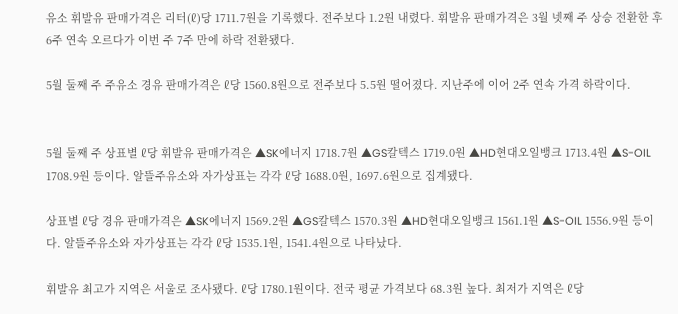유소 휘발유 판매가격은 리터(ℓ)당 1711.7원을 기록했다. 전주보다 1.2원 내렸다. 휘발유 판매가격은 3월 넷째 주 상승 전환한 후 6주 연속 오르다가 이번 주 7주 만에 하락 전환됐다.

5월 둘째 주 주유소 경유 판매가격은 ℓ당 1560.8원으로 전주보다 5.5원 떨어졌다. 지난주에 이어 2주 연속 가격 하락이다.


5월 둘째 주 상표별 ℓ당 휘발유 판매가격은 ▲SK에너지 1718.7원 ▲GS칼텍스 1719.0원 ▲HD현대오일뱅크 1713.4원 ▲S-OIL 1708.9원 등이다. 알뜰주유소와 자가상표는 각각 ℓ당 1688.0원, 1697.6원으로 집계됐다.

상표별 ℓ당 경유 판매가격은 ▲SK에너지 1569.2원 ▲GS칼텍스 1570.3원 ▲HD현대오일뱅크 1561.1원 ▲S-OIL 1556.9원 등이다. 알뜰주유소와 자가상표는 각각 ℓ당 1535.1원, 1541.4원으로 나타났다.

휘발유 최고가 지역은 서울로 조사됐다. ℓ당 1780.1원이다. 전국 평균 가격보다 68.3원 높다. 최저가 지역은 ℓ당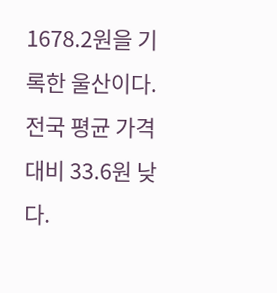1678.2원을 기록한 울산이다. 전국 평균 가격 대비 33.6원 낮다.